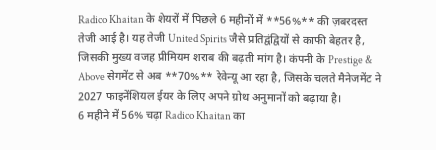Radico Khaitan के शेयरों में पिछले 6 महीनों में **56%** की ज़बरदस्त तेजी आई है। यह तेजी United Spirits जैसे प्रतिद्वंद्वियों से काफी बेहतर है, जिसकी मुख्य वजह प्रीमियम शराब की बढ़ती मांग है। कंपनी के Prestige & Above सेगमेंट से अब **70%** रेवेन्यू आ रहा है, जिसके चलते मैनेजमेंट ने 2027 फाइनेंशियल ईयर के लिए अपने ग्रोथ अनुमानों को बढ़ाया है।
6 महीने में 56% चढ़ा Radico Khaitan का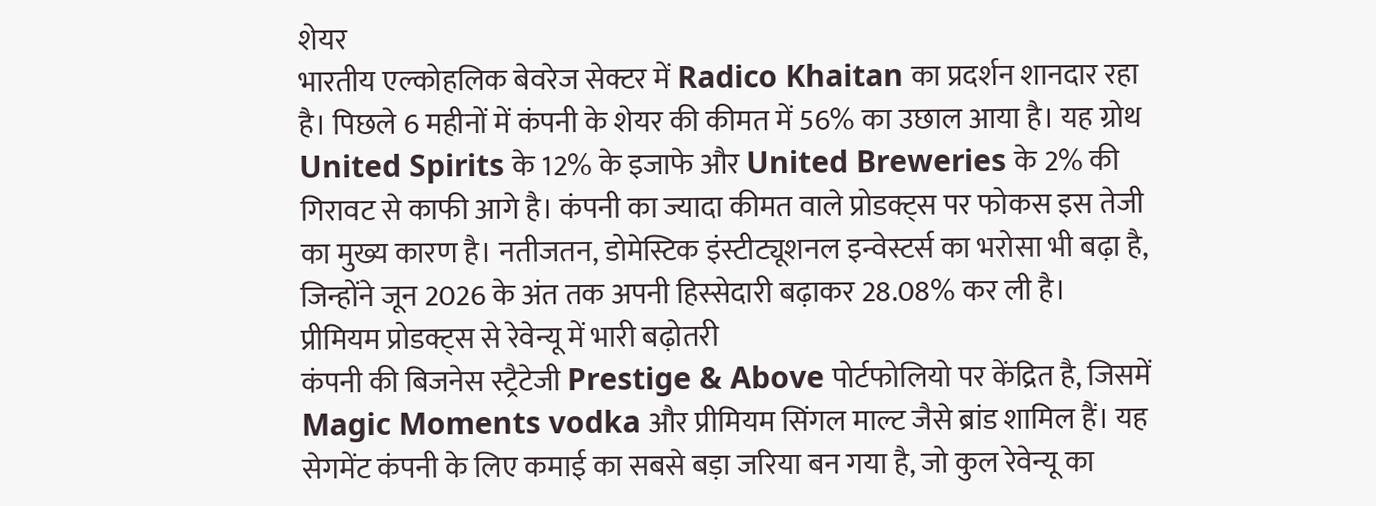शेयर
भारतीय एल्कोहलिक बेवरेज सेक्टर में Radico Khaitan का प्रदर्शन शानदार रहा है। पिछले 6 महीनों में कंपनी के शेयर की कीमत में 56% का उछाल आया है। यह ग्रोथ United Spirits के 12% के इजाफे और United Breweries के 2% की गिरावट से काफी आगे है। कंपनी का ज्यादा कीमत वाले प्रोडक्ट्स पर फोकस इस तेजी का मुख्य कारण है। नतीजतन, डोमेस्टिक इंस्टीट्यूशनल इन्वेस्टर्स का भरोसा भी बढ़ा है, जिन्होंने जून 2026 के अंत तक अपनी हिस्सेदारी बढ़ाकर 28.08% कर ली है।
प्रीमियम प्रोडक्ट्स से रेवेन्यू में भारी बढ़ोतरी
कंपनी की बिजनेस स्ट्रैटेजी Prestige & Above पोर्टफोलियो पर केंद्रित है, जिसमें Magic Moments vodka और प्रीमियम सिंगल माल्ट जैसे ब्रांड शामिल हैं। यह सेगमेंट कंपनी के लिए कमाई का सबसे बड़ा जरिया बन गया है, जो कुल रेवेन्यू का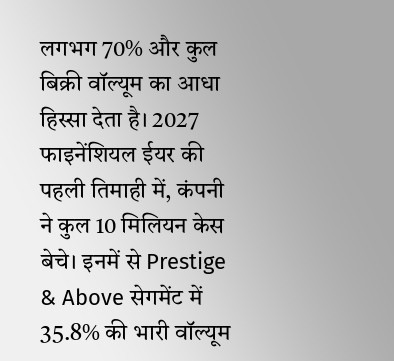लगभग 70% और कुल बिक्री वॉल्यूम का आधा हिस्सा देता है। 2027 फाइनेंशियल ईयर की पहली तिमाही में, कंपनी ने कुल 10 मिलियन केस बेचे। इनमें से Prestige & Above सेगमेंट में 35.8% की भारी वॉल्यूम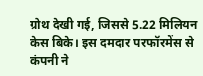ग्रोथ देखी गई, जिससे 5.22 मिलियन केस बिके। इस दमदार परफॉरमेंस से कंपनी ने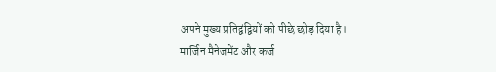अपने मुख्य प्रतिद्वंद्वियों को पीछे छोड़ दिया है।
मार्जिन मैनेजमेंट और कर्ज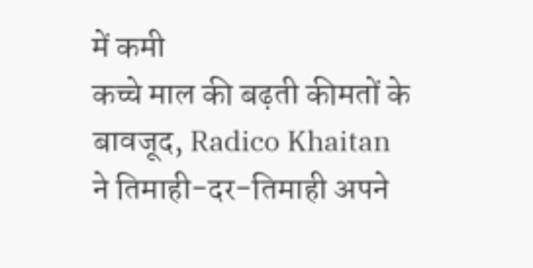में कमी
कच्चे माल की बढ़ती कीमतों के बावजूद, Radico Khaitan ने तिमाही-दर-तिमाही अपने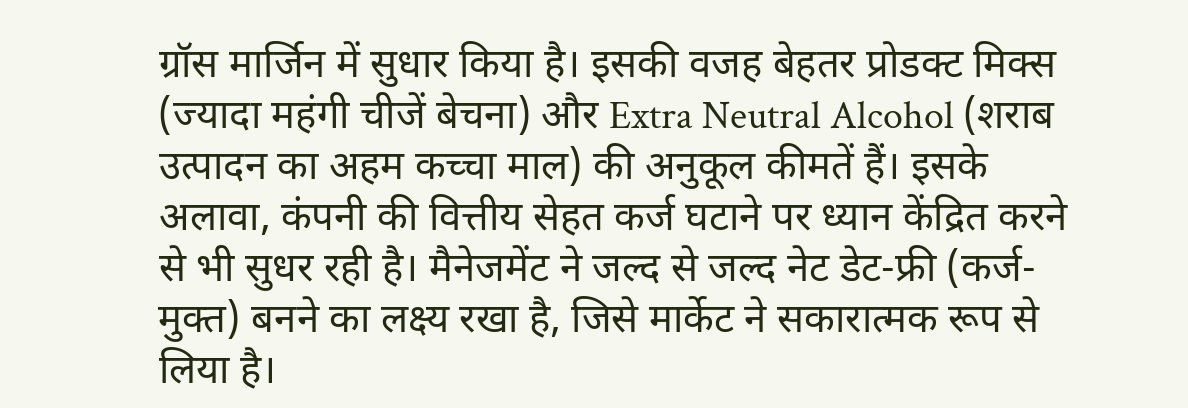ग्रॉस मार्जिन में सुधार किया है। इसकी वजह बेहतर प्रोडक्ट मिक्स (ज्यादा महंगी चीजें बेचना) और Extra Neutral Alcohol (शराब उत्पादन का अहम कच्चा माल) की अनुकूल कीमतें हैं। इसके अलावा, कंपनी की वित्तीय सेहत कर्ज घटाने पर ध्यान केंद्रित करने से भी सुधर रही है। मैनेजमेंट ने जल्द से जल्द नेट डेट-फ्री (कर्ज-मुक्त) बनने का लक्ष्य रखा है, जिसे मार्केट ने सकारात्मक रूप से लिया है।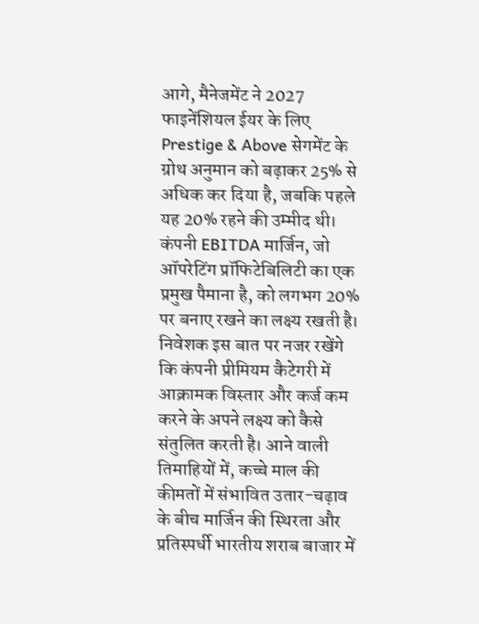आगे, मैनेजमेंट ने 2027 फाइनेंशियल ईयर के लिए Prestige & Above सेगमेंट के ग्रोथ अनुमान को बढ़ाकर 25% से अधिक कर दिया है, जबकि पहले यह 20% रहने की उम्मीद थी। कंपनी EBITDA मार्जिन, जो ऑपरेटिंग प्रॉफिटेबिलिटी का एक प्रमुख पैमाना है, को लगभग 20% पर बनाए रखने का लक्ष्य रखती है।
निवेशक इस बात पर नजर रखेंगे कि कंपनी प्रीमियम कैटेगरी में आक्रामक विस्तार और कर्ज कम करने के अपने लक्ष्य को कैसे संतुलित करती है। आने वाली तिमाहियों में, कच्चे माल की कीमतों में संभावित उतार-चढ़ाव के बीच मार्जिन की स्थिरता और प्रतिस्पर्धी भारतीय शराब बाजार में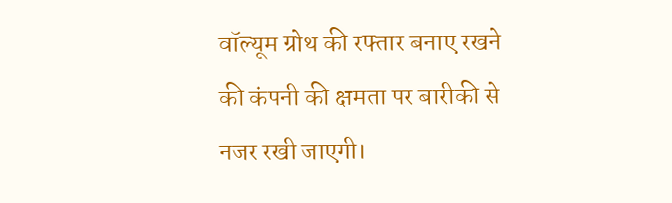वॉल्यूम ग्रोथ की रफ्तार बनाए रखने की कंपनी की क्षमता पर बारीकी से नजर रखी जाएगी।